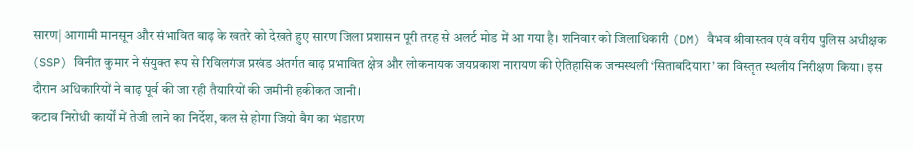सारण| आगामी मानसून और संभावित बाढ़ के खतरे को देखते हुए सारण जिला प्रशासन पूरी तरह से अलर्ट मोड में आ गया है। शनिवार को जिलाधिकारी (DM) वैभव श्रीवास्तव एवं वरीय पुलिस अधीक्षक (SSP) विनीत कुमार ने संयुक्त रूप से रिविलगंज प्रखंड अंतर्गत बाढ़ प्रभावित क्षेत्र और लोकनायक जयप्रकाश नारायण की ऐतिहासिक जन्मस्थली ‘सिताबदियारा’ का विस्तृत स्थलीय निरीक्षण किया। इस दौरान अधिकारियों ने बाढ़ पूर्व की जा रही तैयारियों की जमीनी हकीकत जानी।
कटाव निरोधी कार्यों में तेजी लाने का निर्देश, कल से होगा जियो बैग का भंडारण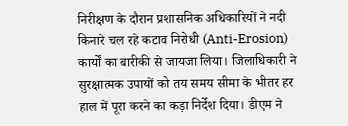निरीक्षण के दौरान प्रशासनिक अधिकारियों ने नदी किनारे चल रहे कटाव निरोधी (Anti-Erosion) कार्यों का बारीकी से जायजा लिया। जिलाधिकारी ने सुरक्षात्मक उपायों को तय समय सीमा के भीतर हर हाल में पूरा करने का कड़ा निर्देश दिया। डीएम ने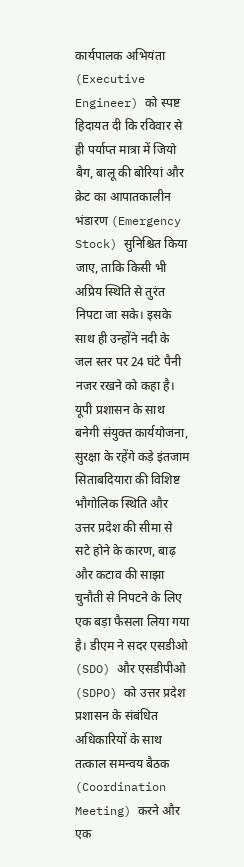कार्यपालक अभियंता (Executive Engineer) को स्पष्ट हिदायत दी कि रविवार से ही पर्याप्त मात्रा में जियो बैग, बालू की बोरियां और क्रेट का आपातकालीन भंडारण (Emergency Stock) सुनिश्चित किया जाए, ताकि किसी भी अप्रिय स्थिति से तुरंत निपटा जा सके। इसके साथ ही उन्होंने नदी के जल स्तर पर 24 घंटे पैनी नजर रखने को कहा है।
यूपी प्रशासन के साथ बनेगी संयुक्त कार्ययोजना, सुरक्षा के रहेंगे कड़े इंतजाम
सिताबदियारा की विशिष्ट भौगोलिक स्थिति और उत्तर प्रदेश की सीमा से सटे होने के कारण, बाढ़ और कटाव की साझा चुनौती से निपटने के लिए एक बड़ा फैसला लिया गया है। डीएम ने सदर एसडीओ (SDO) और एसडीपीओ (SDPO) को उत्तर प्रदेश प्रशासन के संबंधित अधिकारियों के साथ तत्काल समन्वय बैठक (Coordination Meeting) करने और एक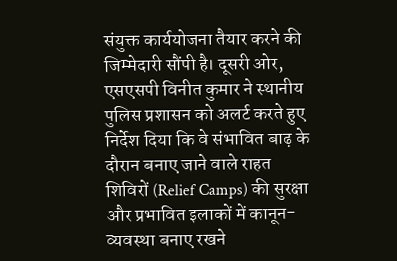संयुक्त कार्ययोजना तैयार करने की जिम्मेदारी सौंपी है। दूसरी ओर, एसएसपी विनीत कुमार ने स्थानीय पुलिस प्रशासन को अलर्ट करते हुए निर्देश दिया कि वे संभावित बाढ़ के दौरान बनाए जाने वाले राहत शिविरों (Relief Camps) की सुरक्षा और प्रभावित इलाकों में कानून-व्यवस्था बनाए रखने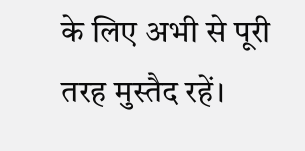के लिए अभी से पूरी तरह मुस्तैद रहें।